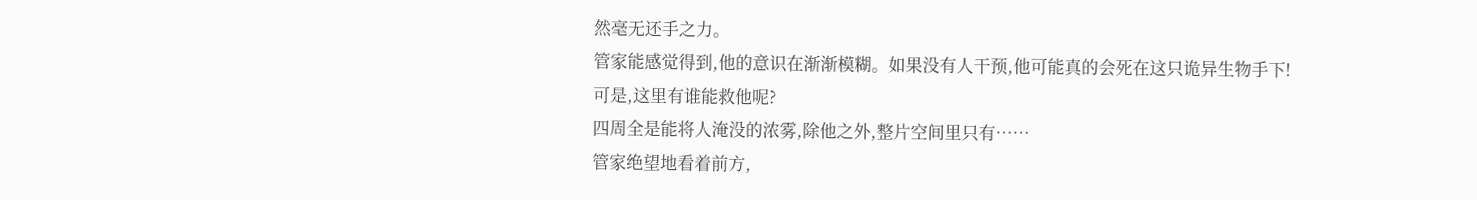然毫无还手之力。
管家能感觉得到,他的意识在渐渐模糊。如果没有人干预,他可能真的会死在这只诡异生物手下!
可是,这里有谁能救他呢?
四周全是能将人淹没的浓雾,除他之外,整片空间里只有……
管家绝望地看着前方,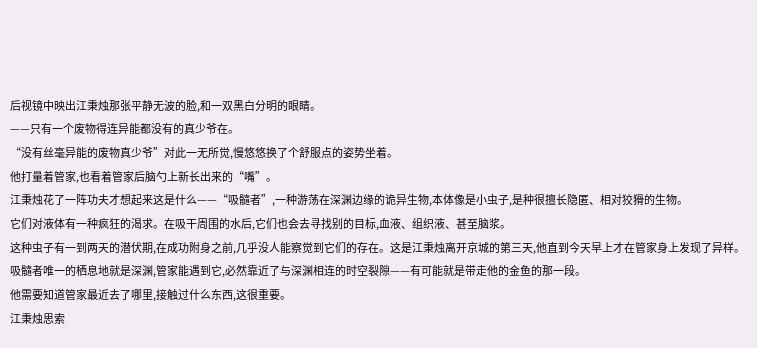后视镜中映出江秉烛那张平静无波的脸,和一双黑白分明的眼睛。
——只有一个废物得连异能都没有的真少爷在。
“没有丝毫异能的废物真少爷”对此一无所觉,慢悠悠换了个舒服点的姿势坐着。
他打量着管家,也看着管家后脑勺上新长出来的“嘴”。
江秉烛花了一阵功夫才想起来这是什么——“吸髓者”,一种游荡在深渊边缘的诡异生物,本体像是小虫子,是种很擅长隐匿、相对狡猾的生物。
它们对液体有一种疯狂的渴求。在吸干周围的水后,它们也会去寻找别的目标,血液、组织液、甚至脑浆。
这种虫子有一到两天的潜伏期,在成功附身之前,几乎没人能察觉到它们的存在。这是江秉烛离开京城的第三天,他直到今天早上才在管家身上发现了异样。
吸髓者唯一的栖息地就是深渊,管家能遇到它,必然靠近了与深渊相连的时空裂隙——有可能就是带走他的金鱼的那一段。
他需要知道管家最近去了哪里,接触过什么东西,这很重要。
江秉烛思索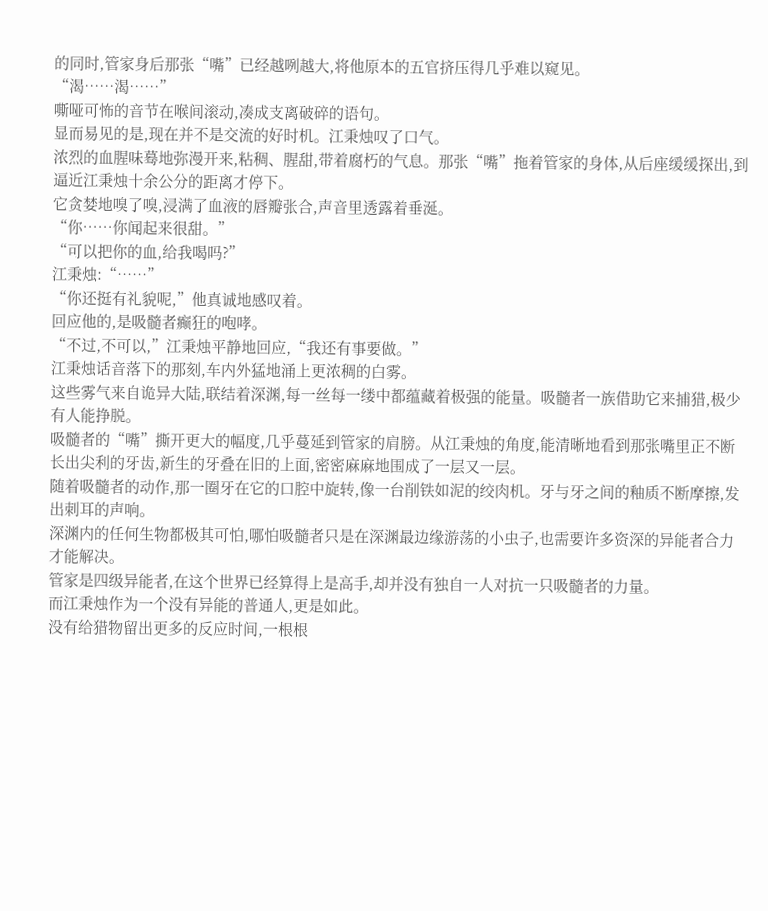的同时,管家身后那张“嘴”已经越咧越大,将他原本的五官挤压得几乎难以窥见。
“渴……渴……”
嘶哑可怖的音节在喉间滚动,凑成支离破碎的语句。
显而易见的是,现在并不是交流的好时机。江秉烛叹了口气。
浓烈的血腥味蓦地弥漫开来,粘稠、腥甜,带着腐朽的气息。那张“嘴”拖着管家的身体,从后座缓缓探出,到逼近江秉烛十余公分的距离才停下。
它贪婪地嗅了嗅,浸满了血液的唇瓣张合,声音里透露着垂涎。
“你……你闻起来很甜。”
“可以把你的血,给我喝吗?”
江秉烛:“……”
“你还挺有礼貌呢,”他真诚地感叹着。
回应他的,是吸髓者癫狂的咆哮。
“不过,不可以,”江秉烛平静地回应,“我还有事要做。”
江秉烛话音落下的那刻,车内外猛地涌上更浓稠的白雾。
这些雾气来自诡异大陆,联结着深渊,每一丝每一缕中都蕴藏着极强的能量。吸髓者一族借助它来捕猎,极少有人能挣脱。
吸髓者的“嘴”撕开更大的幅度,几乎蔓延到管家的肩膀。从江秉烛的角度,能清晰地看到那张嘴里正不断长出尖利的牙齿,新生的牙叠在旧的上面,密密麻麻地围成了一层又一层。
随着吸髓者的动作,那一圈牙在它的口腔中旋转,像一台削铁如泥的绞肉机。牙与牙之间的釉质不断摩擦,发出刺耳的声响。
深渊内的任何生物都极其可怕,哪怕吸髓者只是在深渊最边缘游荡的小虫子,也需要许多资深的异能者合力才能解决。
管家是四级异能者,在这个世界已经算得上是高手,却并没有独自一人对抗一只吸髓者的力量。
而江秉烛作为一个没有异能的普通人,更是如此。
没有给猎物留出更多的反应时间,一根根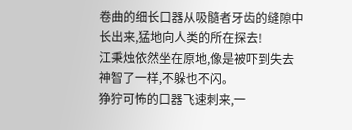卷曲的细长口器从吸髓者牙齿的缝隙中长出来,猛地向人类的所在探去!
江秉烛依然坐在原地,像是被吓到失去神智了一样,不躲也不闪。
狰狞可怖的口器飞速刺来,一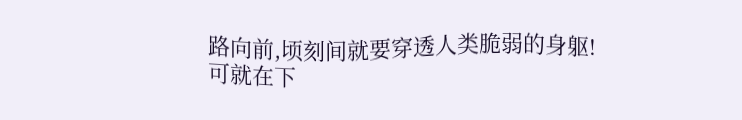路向前,顷刻间就要穿透人类脆弱的身躯!
可就在下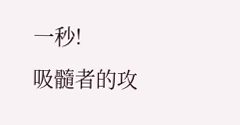一秒!
吸髓者的攻